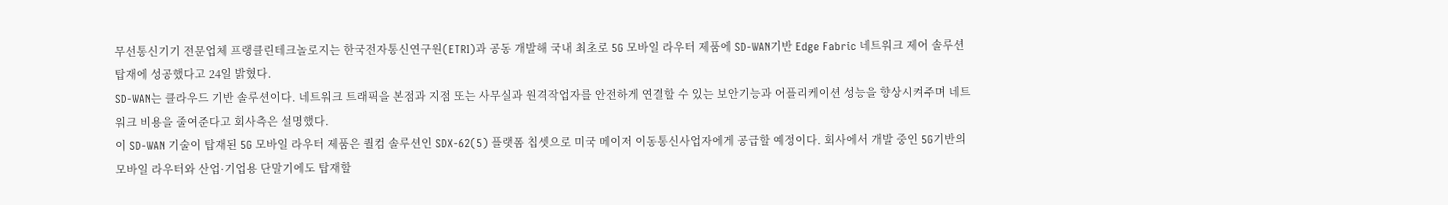무선통신기기 전문업체 프랭클린테크놀로지는 한국전자통신연구원(ETRI)과 공동 개발해 국내 최초로 5G 모바일 라우터 제품에 SD-WAN기반 Edge Fabric 네트워크 제어 솔루션 탑재에 성공했다고 24일 밝혔다.
SD-WAN는 클라우드 기반 솔루션이다. 네트워크 트래픽을 본점과 지점 또는 사무실과 원격작업자를 안전하게 연결할 수 있는 보안기능과 어플리케이션 성능을 향상시켜주며 네트워크 비용을 줄여준다고 회사측은 설명했다.
이 SD-WAN 기술이 탑재된 5G 모바일 라우터 제품은 퀄컴 솔루션인 SDX-62(5) 플랫폼 칩셋으로 미국 메이저 이동통신사업자에게 공급할 예정이다. 회사에서 개발 중인 5G기반의 모바일 라우터와 산업·기업용 단말기에도 탑재할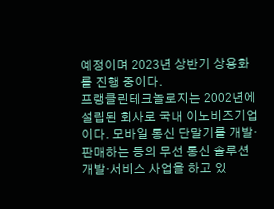예정이며 2023년 상반기 상용화를 진행 중이다.
프랭클린테크놀로지는 2002년에 설립된 회사로 국내 이노비즈기업이다. 모바일 통신 단말기를 개발·판매하는 등의 무선 통신 솔루션 개발·서비스 사업을 하고 있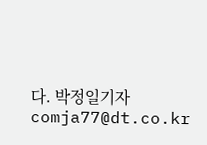다. 박정일기자 comja77@dt.co.kr